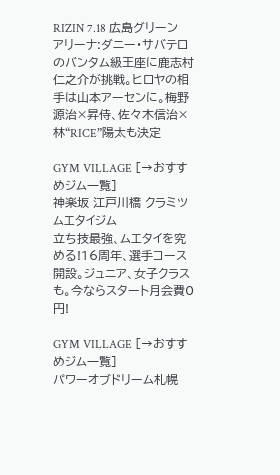RIZIN 7.18 広島グリーンアリーナ:ダニー・サバテロのバンタム級王座に鹿志村仁之介が挑戦。ヒロヤの相手は山本アーセンに。梅野源治×昇侍、佐々木信治×林“RICE”陽太も決定

GYM VILLAGE [→おすすめジム一覧]
神楽坂 江戸川橋 クラミツムエタイジム
立ち技最強、ムエタイを究める!16周年、選手コース開設。ジュニア、女子クラスも。今ならスタート月会費0円!

GYM VILLAGE [→おすすめジム一覧]
パワーオブドリーム札幌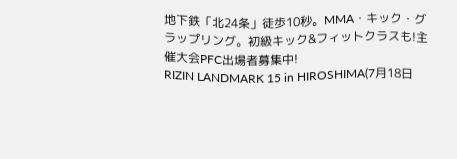地下鉄「北24条」徒歩10秒。MMA・キック・グラップリング。初級キック&フィットクラスも!主催大会PFC出場者募集中!
RIZIN LANDMARK 15 in HIROSHIMA(7月18日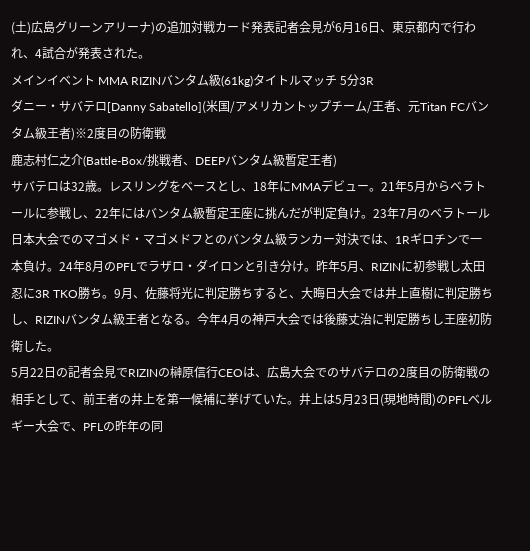(土)広島グリーンアリーナ)の追加対戦カード発表記者会見が6月16日、東京都内で行われ、4試合が発表された。
メインイベント MMA RIZINバンタム級(61kg)タイトルマッチ 5分3R
ダニー・サバテロ[Danny Sabatello](米国/アメリカントップチーム/王者、元Titan FCバンタム級王者)※2度目の防衛戦
鹿志村仁之介(Battle-Box/挑戦者、DEEPバンタム級暫定王者)
サバテロは32歳。レスリングをベースとし、18年にMMAデビュー。21年5月からベラトールに参戦し、22年にはバンタム級暫定王座に挑んだが判定負け。23年7月のベラトール日本大会でのマゴメド・マゴメドフとのバンタム級ランカー対決では、1Rギロチンで一本負け。24年8月のPFLでラザロ・ダイロンと引き分け。昨年5月、RIZINに初参戦し太田忍に3R TKO勝ち。9月、佐藤将光に判定勝ちすると、大晦日大会では井上直樹に判定勝ちし、RIZINバンタム級王者となる。今年4月の神戸大会では後藤丈治に判定勝ちし王座初防衛した。
5月22日の記者会見でRIZINの榊原信行CEOは、広島大会でのサバテロの2度目の防衛戦の相手として、前王者の井上を第一候補に挙げていた。井上は5月23日(現地時間)のPFLベルギー大会で、PFLの昨年の同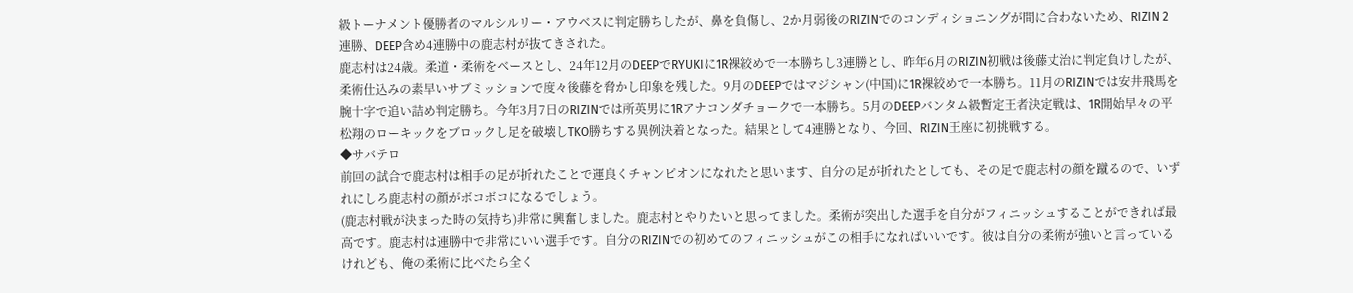級トーナメント優勝者のマルシルリー・アウベスに判定勝ちしたが、鼻を負傷し、2か月弱後のRIZINでのコンディショニングが間に合わないため、RIZIN 2連勝、DEEP含め4連勝中の鹿志村が抜てきされた。
鹿志村は24歳。柔道・柔術をベースとし、24年12月のDEEPでRYUKIに1R裸絞めで一本勝ちし3連勝とし、昨年6月のRIZIN初戦は後藤丈治に判定負けしたが、柔術仕込みの素早いサブミッションで度々後藤を脅かし印象を残した。9月のDEEPではマジシャン(中国)に1R裸絞めで一本勝ち。11月のRIZINでは安井飛馬を腕十字で追い詰め判定勝ち。今年3月7日のRIZINでは所英男に1Rアナコンダチョークで一本勝ち。5月のDEEPバンタム級暫定王者決定戦は、1R開始早々の平松翔のローキックをブロックし足を破壊しTKO勝ちする異例決着となった。結果として4連勝となり、今回、RIZIN王座に初挑戦する。
◆サバテロ
前回の試合で鹿志村は相手の足が折れたことで運良くチャンピオンになれたと思います、自分の足が折れたとしても、その足で鹿志村の顔を蹴るので、いずれにしろ鹿志村の顔がボコボコになるでしょう。
(鹿志村戦が決まった時の気持ち)非常に興奮しました。鹿志村とやりたいと思ってました。柔術が突出した選手を自分がフィニッシュすることができれば最高です。鹿志村は連勝中で非常にいい選手です。自分のRIZINでの初めてのフィニッシュがこの相手になればいいです。彼は自分の柔術が強いと言っているけれども、俺の柔術に比べたら全く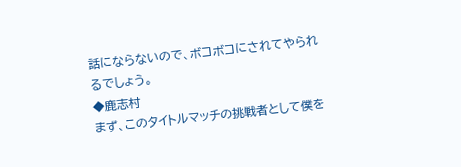話にならないので、ボコボコにされてやられるでしょう。
◆鹿志村
まず、このタイトルマッチの挑戦者として僕を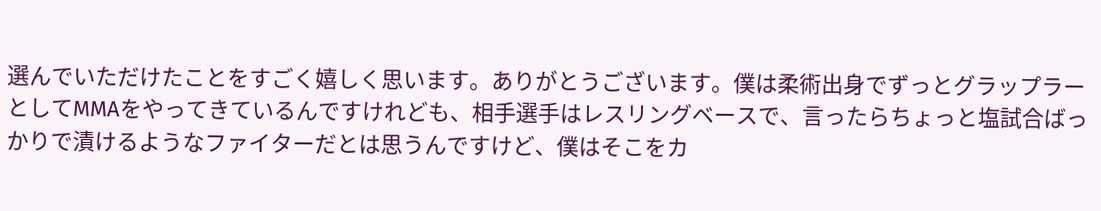選んでいただけたことをすごく嬉しく思います。ありがとうございます。僕は柔術出身でずっとグラップラーとしてMMAをやってきているんですけれども、相手選手はレスリングベースで、言ったらちょっと塩試合ばっかりで漬けるようなファイターだとは思うんですけど、僕はそこをカ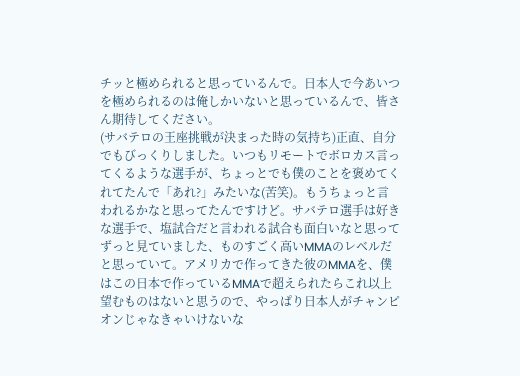チッと極められると思っているんで。日本人で今あいつを極められるのは俺しかいないと思っているんで、皆さん期待してください。
(サバテロの王座挑戦が決まった時の気持ち)正直、自分でもびっくりしました。いつもリモートでボロカス言ってくるような選手が、ちょっとでも僕のことを褒めてくれてたんで「あれ?」みたいな(苦笑)。もうちょっと言われるかなと思ってたんですけど。サバテロ選手は好きな選手で、塩試合だと言われる試合も面白いなと思ってずっと見ていました、ものすごく高いMMAのレベルだと思っていて。アメリカで作ってきた彼のMMAを、僕はこの日本で作っているMMAで超えられたらこれ以上望むものはないと思うので、やっぱり日本人がチャンピオンじゃなきゃいけないな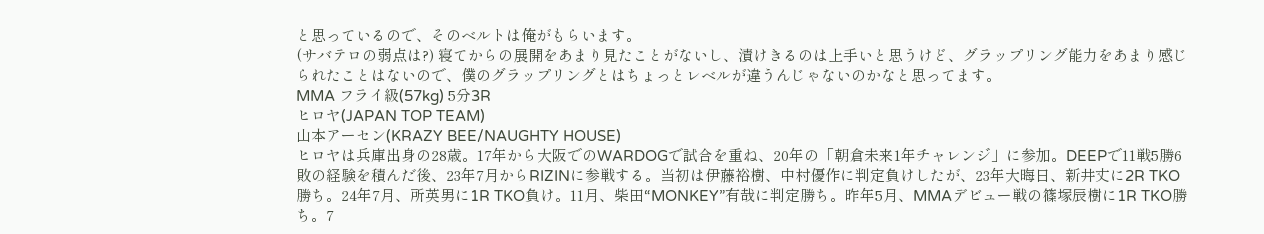と思っているので、そのベルトは俺がもらいます。
(サバテロの弱点は?) 寝てからの展開をあまり見たことがないし、漬けきるのは上手いと思うけど、グラップリング能力をあまり感じられたことはないので、僕のグラップリングとはちょっとレベルが違うんじゃないのかなと思ってます。
MMA フライ級(57kg) 5分3R
ヒロヤ(JAPAN TOP TEAM)
山本アーセン(KRAZY BEE/NAUGHTY HOUSE)
ヒロヤは兵庫出身の28歳。17年から大阪でのWARDOGで試合を重ね、20年の「朝倉未来1年チャレンジ」に参加。DEEPで11戦5勝6敗の経験を積んだ後、23年7月からRIZINに参戦する。当初は伊藤裕樹、中村優作に判定負けしたが、23年大晦日、新井丈に2R TKO勝ち。24年7月、所英男に1R TKO負け。11月、柴田“MONKEY”有哉に判定勝ち。昨年5月、MMAデビュー戦の篠塚辰樹に1R TKO勝ち。7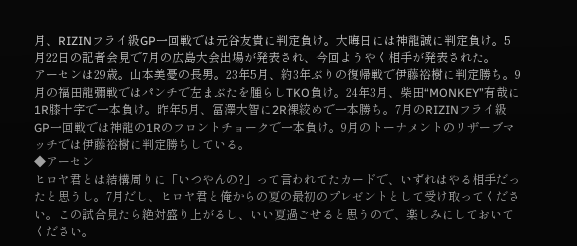月、RIZINフライ級GP一回戦では元谷友貴に判定負け。大晦日には神龍誠に判定負け。5月22日の記者会見で7月の広島大会出場が発表され、今回ようやく相手が発表された。
アーセンは29歳。山本美憂の長男。23年5月、約3年ぶりの復帰戦で伊藤裕樹に判定勝ち。9月の福田龍彌戦ではパンチで左まぶたを腫らしTKO負け。24年3月、柴田“MONKEY”有哉に1R膝十字で一本負け。昨年5月、冨澤大智に2R裸絞めで一本勝ち。7月のRIZINフライ級GP一回戦では神龍の1Rのフロントチョークで一本負け。9月のトーナメントのリザーブマッチでは伊藤裕樹に判定勝ちしている。
◆アーセン
ヒロヤ君とは結構周りに「いつやんの?」って言われてたカードで、いずれはやる相手だったと思うし。7月だし、ヒロヤ君と俺からの夏の最初のプレゼントとして受け取ってください。この試合見たら絶対盛り上がるし、いい夏過ごせると思うので、楽しみにしておいてください。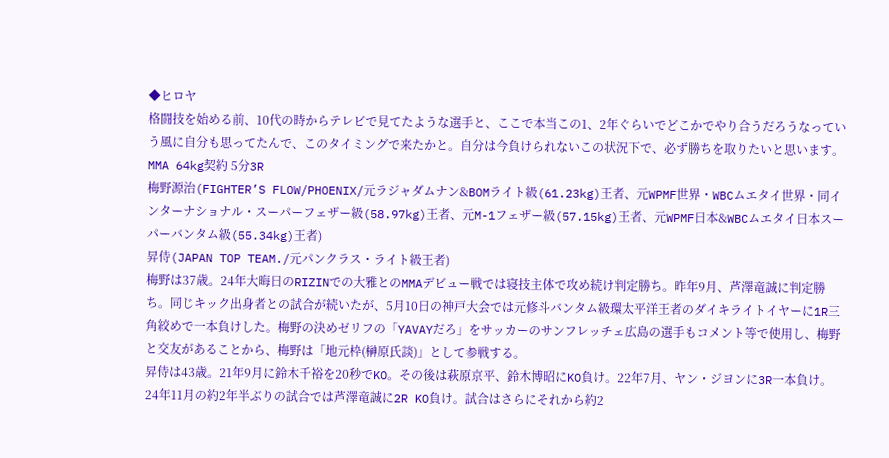◆ヒロヤ
格闘技を始める前、10代の時からテレビで見てたような選手と、ここで本当この1、2年ぐらいでどこかでやり合うだろうなっていう風に自分も思ってたんで、このタイミングで来たかと。自分は今負けられないこの状況下で、必ず勝ちを取りたいと思います。
MMA 64kg契約 5分3R
梅野源治(FIGHTER’S FLOW/PHOENIX/元ラジャダムナン&BOMライト級(61.23kg)王者、元WPMF世界・WBCムエタイ世界・同インターナショナル・スーパーフェザー級(58.97kg)王者、元M-1フェザー級(57.15kg)王者、元WPMF日本&WBCムエタイ日本スーパーバンタム級(55.34kg)王者)
昇侍(JAPAN TOP TEAM./元パンクラス・ライト級王者)
梅野は37歳。24年大晦日のRIZINでの大雅とのMMAデビュー戦では寝技主体で攻め続け判定勝ち。昨年9月、芦澤竜誠に判定勝ち。同じキック出身者との試合が続いたが、5月10日の神戸大会では元修斗バンタム級環太平洋王者のダイキライトイヤーに1R三角絞めで一本負けした。梅野の決めゼリフの「YAVAYだろ」をサッカーのサンフレッチェ広島の選手もコメント等で使用し、梅野と交友があることから、梅野は「地元枠(榊原氏談)」として参戦する。
昇侍は43歳。21年9月に鈴木千裕を20秒でKO。その後は萩原京平、鈴木博昭にKO負け。22年7月、ヤン・ジヨンに3R一本負け。24年11月の約2年半ぶりの試合では芦澤竜誠に2R KO負け。試合はさらにそれから約2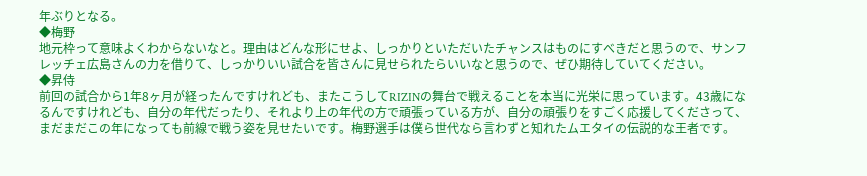年ぶりとなる。
◆梅野
地元枠って意味よくわからないなと。理由はどんな形にせよ、しっかりといただいたチャンスはものにすべきだと思うので、サンフレッチェ広島さんの力を借りて、しっかりいい試合を皆さんに見せられたらいいなと思うので、ぜひ期待していてください。
◆昇侍
前回の試合から1年8ヶ月が経ったんですけれども、またこうしてRIZINの舞台で戦えることを本当に光栄に思っています。43歳になるんですけれども、自分の年代だったり、それより上の年代の方で頑張っている方が、自分の頑張りをすごく応援してくださって、まだまだこの年になっても前線で戦う姿を見せたいです。梅野選手は僕ら世代なら言わずと知れたムエタイの伝説的な王者です。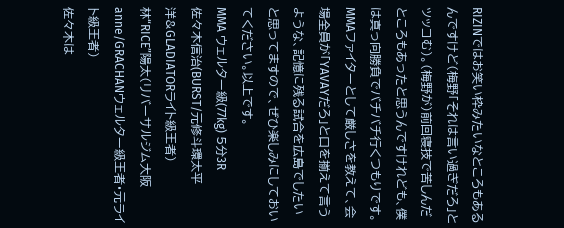RIZINではお笑い枠みたいなところもあるんですけど(梅野「それは言い過ぎだろ」とツッコむ)。(梅野が)前回寝技で苦しんだところもあったと思うんですけれども、僕は真っ向勝負でバチバチ行くつもりです。MMAファイターとして厳しさを教えて、会場全員が「YAVAYだろ」と口を揃えて言うような、記憶に残る試合を広島でしたいと思ってますので、ぜひ楽しみにしておいてください。以上です。
MMA ウェルター級(77kg) 5分3R
佐々木信治(BURST/元修斗環太平洋&GLADIATORライト級王者)
林“RICE”陽太(リバーサルジム大阪anne/GRACHANウェルター級王者・元ライト級王者)
佐々木は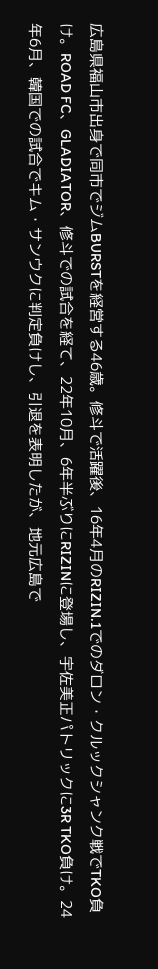広島県福山市出身で同市でジムBURSTを経営する46歳。修斗で活躍後、16年4月のRIZIN.1でのダロン・クルックシャンク戦でTKO負け。ROAD FC、GLADIATOR、修斗での試合を経て、22年10月、6年半ぶりにRIZINに登場し、宇佐美正パトリックに3R TKO負け。24年6月、韓国での試合でキム・サンウクに判定負けし、引退を表明したが、地元広島で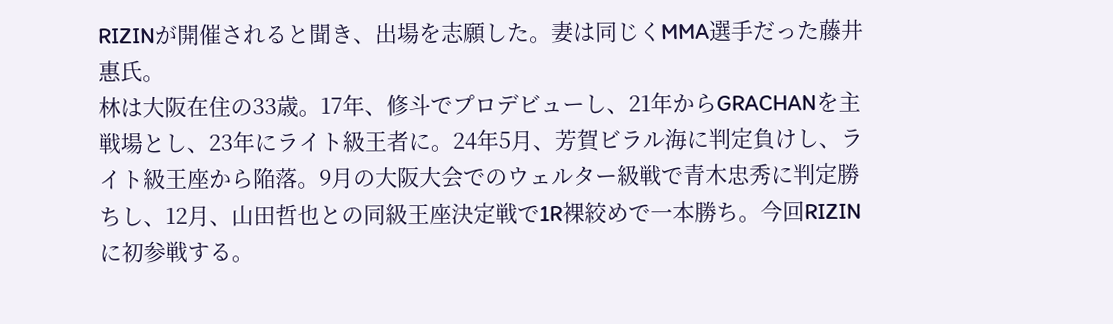RIZINが開催されると聞き、出場を志願した。妻は同じくMMA選手だった藤井惠氏。
林は大阪在住の33歳。17年、修斗でプロデビューし、21年からGRACHANを主戦場とし、23年にライト級王者に。24年5月、芳賀ビラル海に判定負けし、ライト級王座から陥落。9月の大阪大会でのウェルター級戦で青木忠秀に判定勝ちし、12月、山田哲也との同級王座決定戦で1R裸絞めで一本勝ち。今回RIZINに初参戦する。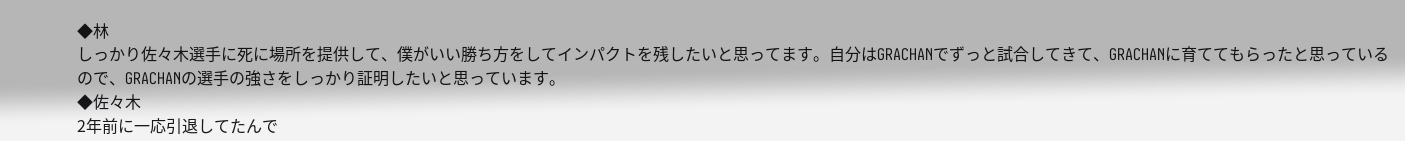◆林
しっかり佐々木選手に死に場所を提供して、僕がいい勝ち方をしてインパクトを残したいと思ってます。自分はGRACHANでずっと試合してきて、GRACHANに育ててもらったと思っているので、GRACHANの選手の強さをしっかり証明したいと思っています。
◆佐々木
2年前に一応引退してたんで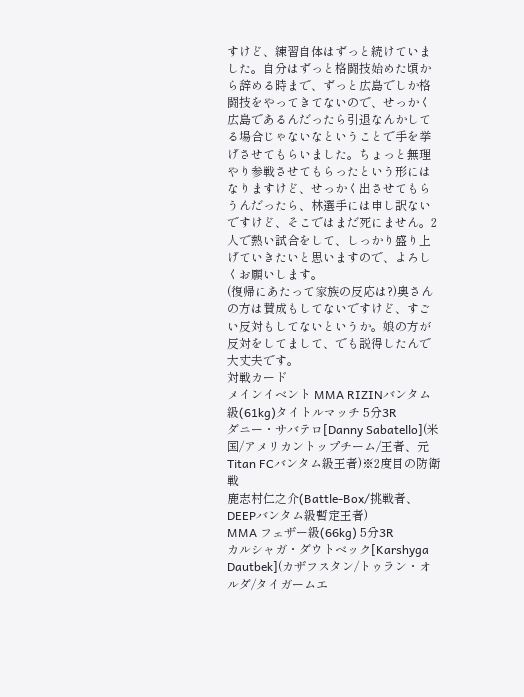すけど、練習自体はずっと続けていました。自分はずっと格闘技始めた頃から辞める時まで、ずっと広島でしか格闘技をやってきてないので、せっかく広島であるんだったら引退なんかしてる場合じゃないなということで手を挙げさせてもらいました。ちょっと無理やり参戦させてもらったという形にはなりますけど、せっかく出させてもらうんだったら、林選手には申し訳ないですけど、そこではまだ死にません。2人で熱い試合をして、しっかり盛り上げていきたいと思いますので、よろしくお願いします。
(復帰にあたって家族の反応は?)奥さんの方は賛成もしてないですけど、すごい反対もしてないというか。娘の方が反対をしてまして、でも説得したんで大丈夫です。
対戦カード
メインイベント MMA RIZINバンタム級(61kg)タイトルマッチ 5分3R
ダニー・サバテロ[Danny Sabatello](米国/アメリカントップチーム/王者、元Titan FCバンタム級王者)※2度目の防衛戦
鹿志村仁之介(Battle-Box/挑戦者、DEEPバンタム級暫定王者)
MMA フェザー級(66kg) 5分3R
カルシャガ・ダウトベック[Karshyga Dautbek](カザフスタン/トゥラン・オルダ/タイガームエ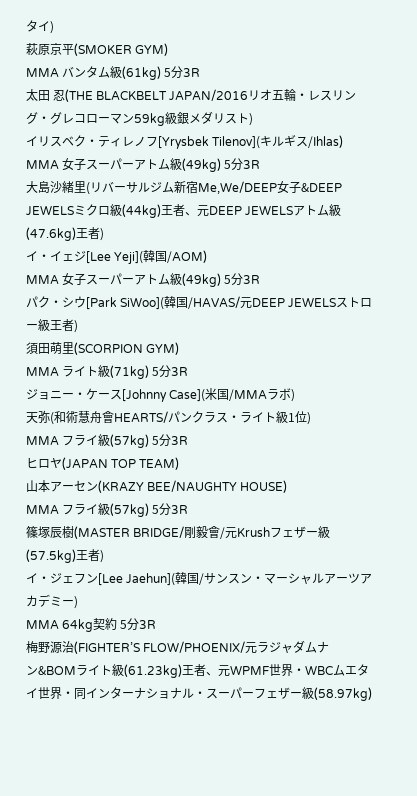タイ)
萩原京平(SMOKER GYM)
MMA バンタム級(61kg) 5分3R
太田 忍(THE BLACKBELT JAPAN/2016リオ五輪・レスリング・グレコローマン59kg級銀メダリスト)
イリスベク・ティレノフ[Yrysbek Tilenov](キルギス/Ihlas)
MMA 女子スーパーアトム級(49kg) 5分3R
大島沙緒里(リバーサルジム新宿Me,We/DEEP女子&DEEP JEWELSミクロ級(44kg)王者、元DEEP JEWELSアトム級(47.6kg)王者)
イ・イェジ[Lee Yeji](韓国/AOM)
MMA 女子スーパーアトム級(49kg) 5分3R
パク・シウ[Park SiWoo](韓国/HAVAS/元DEEP JEWELSストロー級王者)
須田萌里(SCORPION GYM)
MMA ライト級(71kg) 5分3R
ジョニー・ケース[Johnny Case](米国/MMAラボ)
天弥(和術慧舟會HEARTS/パンクラス・ライト級1位)
MMA フライ級(57kg) 5分3R
ヒロヤ(JAPAN TOP TEAM)
山本アーセン(KRAZY BEE/NAUGHTY HOUSE)
MMA フライ級(57kg) 5分3R
篠塚辰樹(MASTER BRIDGE/剛毅會/元Krushフェザー級(57.5kg)王者)
イ・ジェフン[Lee Jaehun](韓国/サンスン・マーシャルアーツアカデミー)
MMA 64kg契約 5分3R
梅野源治(FIGHTER’S FLOW/PHOENIX/元ラジャダムナン&BOMライト級(61.23kg)王者、元WPMF世界・WBCムエタイ世界・同インターナショナル・スーパーフェザー級(58.97kg)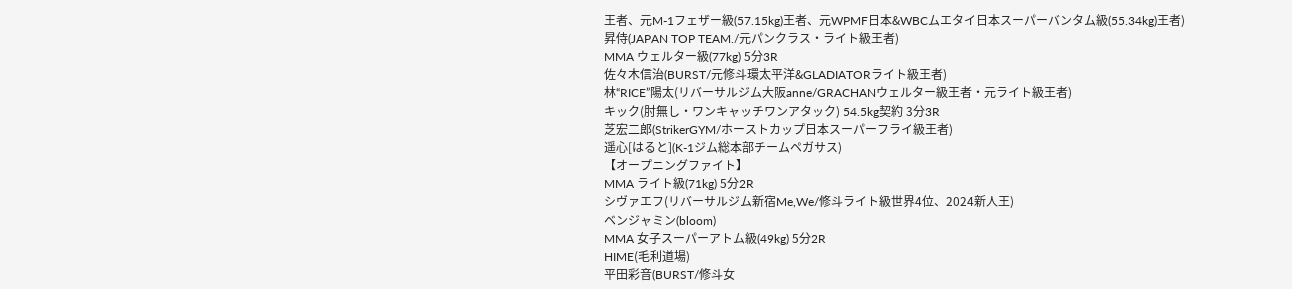王者、元M-1フェザー級(57.15kg)王者、元WPMF日本&WBCムエタイ日本スーパーバンタム級(55.34kg)王者)
昇侍(JAPAN TOP TEAM./元パンクラス・ライト級王者)
MMA ウェルター級(77kg) 5分3R
佐々木信治(BURST/元修斗環太平洋&GLADIATORライト級王者)
林“RICE”陽太(リバーサルジム大阪anne/GRACHANウェルター級王者・元ライト級王者)
キック(肘無し・ワンキャッチワンアタック) 54.5kg契約 3分3R
芝宏二郎(StrikerGYM/ホーストカップ日本スーパーフライ級王者)
遥心[はると](K-1ジム総本部チームペガサス)
【オープニングファイト】
MMA ライト級(71kg) 5分2R
シヴァエフ(リバーサルジム新宿Me,We/修斗ライト級世界4位、2024新人王)
ベンジャミン(bloom)
MMA 女子スーパーアトム級(49kg) 5分2R
HIME(毛利道場)
平田彩音(BURST/修斗女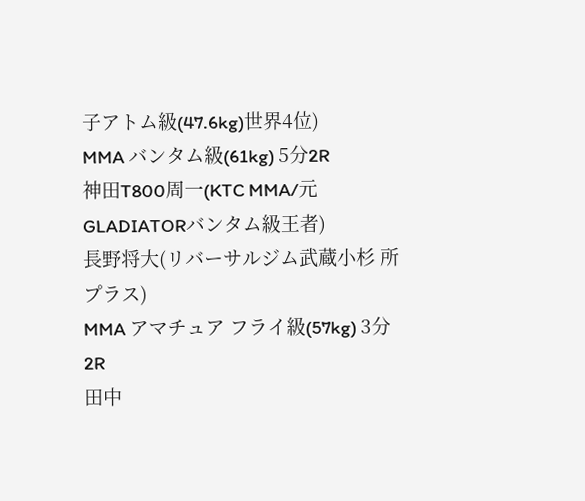子アトム級(47.6kg)世界4位)
MMA バンタム級(61kg) 5分2R
神田T800周一(KTC MMA/元GLADIATORバンタム級王者)
長野将大(リバーサルジム武蔵小杉 所プラス)
MMA アマチュア フライ級(57kg) 3分2R
田中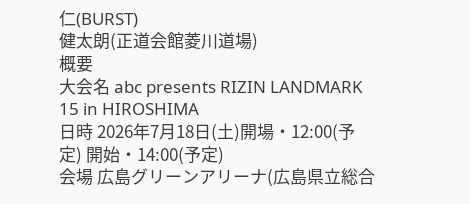仁(BURST)
健太朗(正道会館菱川道場)
概要
大会名 abc presents RIZIN LANDMARK 15 in HIROSHIMA
日時 2026年7月18日(土)開場・12:00(予定) 開始・14:00(予定)
会場 広島グリーンアリーナ(広島県立総合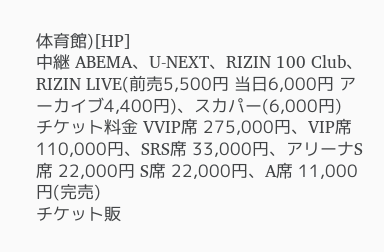体育館)[HP]
中継 ABEMA、U-NEXT、RIZIN 100 Club、RIZIN LIVE(前売5,500円 当日6,000円 アーカイブ4,400円)、スカパー(6,000円)
チケット料金 VVIP席 275,000円、VIP席 110,000円、SRS席 33,000円、アリーナS席 22,000円 S席 22,000円、A席 11,000円(完売)
チケット販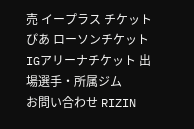売 イープラス チケットぴあ ローソンチケット IGアリーナチケット 出場選手・所属ジム
お問い合わせ RIZIN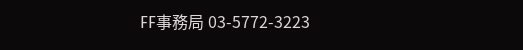FF事務局 03-5772-3223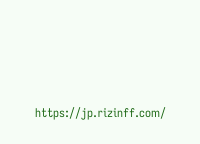https://jp.rizinff.com/